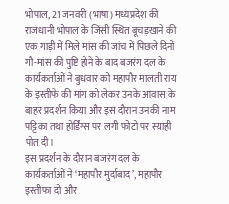भोपाल, 21 जनवरी (भाषा) मध्यप्रदेश की राजधानी भोपाल के जिंसी स्थित बूचड़खाने की एक गाड़ी में मिले मांस की जांच में पिछले दिनों गौ-मांस की पुष्टि होने के बाद बजरंग दल के कार्यकर्ताओं ने बुधवार को महापौर मालती राय के इस्तीफे की मांग को लेकर उनके आवास के बाहर प्रदर्शन किया और इस दौरान उनकी नाम पट्टिका तथा होर्डिंग्स पर लगी फोटो पर स्याही पोत दी।
इस प्रदर्शन के दौरान बजरंग दल के कार्यकर्ताओं ने ‘महापौर मुर्दाबाद’, महापौर इस्तीफा दो और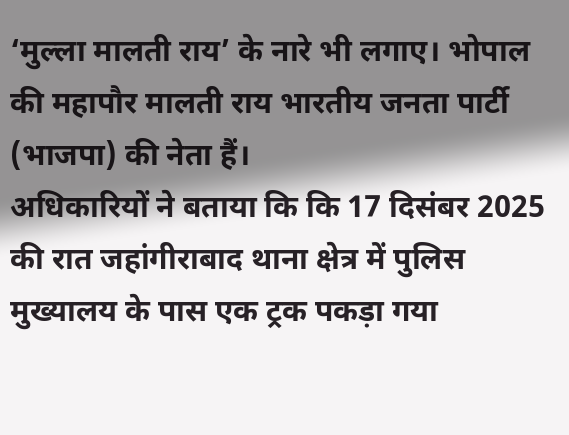‘मुल्ला मालती राय’ के नारे भी लगाए। भोपाल की महापौर मालती राय भारतीय जनता पार्टी (भाजपा) की नेता हैं।
अधिकारियों ने बताया कि कि 17 दिसंबर 2025 की रात जहांगीराबाद थाना क्षेत्र में पुलिस मुख्यालय के पास एक ट्रक पकड़ा गया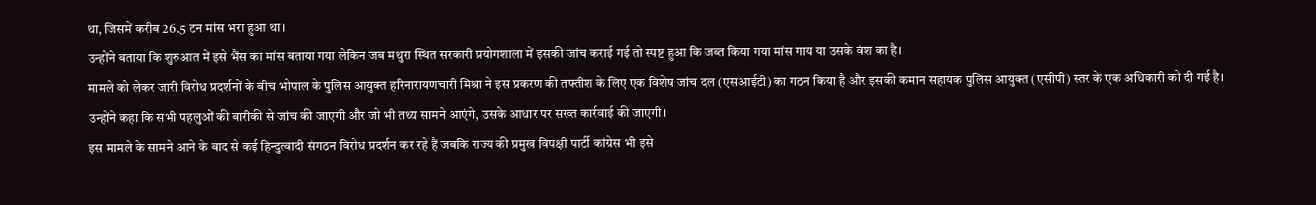था, जिसमें करीब 26.5 टन मांस भरा हुआ था।
उन्होंने बताया कि शुरुआत में इसे भैंस का मांस बताया गया लेकिन जब मथुरा स्थित सरकारी प्रयोगशाला में इसकी जांच कराई गई तो स्पष्ट हुआ कि जब्त किया गया मांस गाय या उसके वंश का है।
मामले को लेकर जारी विरोध प्रदर्शनों के बीच भोपाल के पुलिस आयुक्त हरिनारायणचारी मिश्रा ने इस प्रकरण की तफ्तीश के लिए एक विशेष जांच दल (एसआईटी) का गठन किया है और इसकी कमान सहायक पुलिस आयुक्त (एसीपी) स्तर के एक अधिकारी को दी गई है।
उन्होंने कहा कि सभी पहलुओं की बारीकी से जांच की जाएगी और जो भी तथ्य सामने आएंगे, उसके आधार पर सख्त कार्रवाई की जाएगी।
इस मामले के सामने आने के बाद से कई हिन्दुत्वादी संगठन विरोध प्रदर्शन कर रहे हैं जबकि राज्य की प्रमुख विपक्षी पार्टी कांग्रेस भी इसे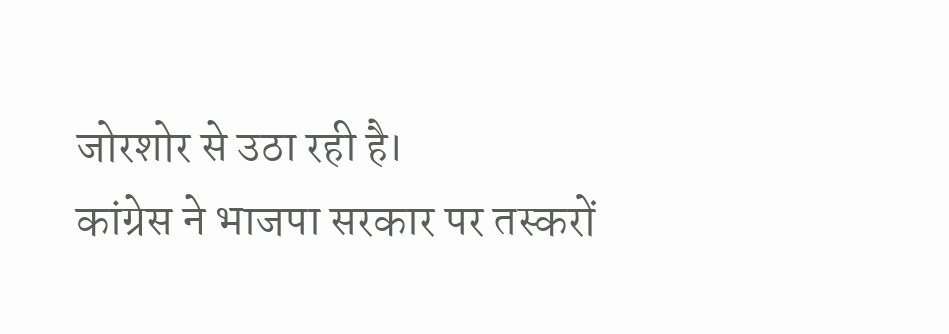जोरशोर से उठा रही है।
कांग्रेस ने भाजपा सरकार पर तस्करों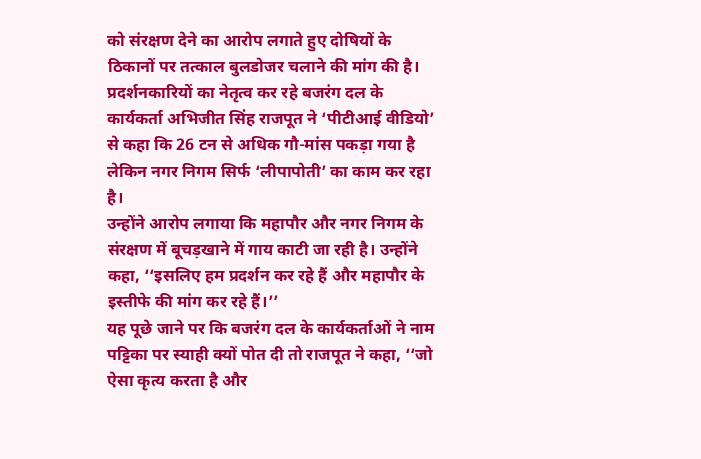को संरक्षण देने का आरोप लगाते हुए दोषियों के ठिकानों पर तत्काल बुलडोजर चलाने की मांग की है।
प्रदर्शनकारियों का नेतृत्व कर रहे बजरंग दल के कार्यकर्ता अभिजीत सिंह राजपूत ने ‘पीटीआई वीडियो’ से कहा कि 26 टन से अधिक गौ-मांस पकड़ा गया है लेकिन नगर निगम सिर्फ ‘लीपापोती’ का काम कर रहा है।
उन्होंने आरोप लगाया कि महापौर और नगर निगम के संरक्षण में बूचड़खाने में गाय काटी जा रही है। उन्होंने कहा, ‘‘इसलिए हम प्रदर्शन कर रहे हैं और महापौर के इस्तीफे की मांग कर रहे हैं।’’
यह पूछे जाने पर कि बजरंग दल के कार्यकर्ताओं ने नाम पट्टिका पर स्याही क्यों पोत दी तो राजपूत ने कहा, ‘‘जो ऐसा कृत्य करता है और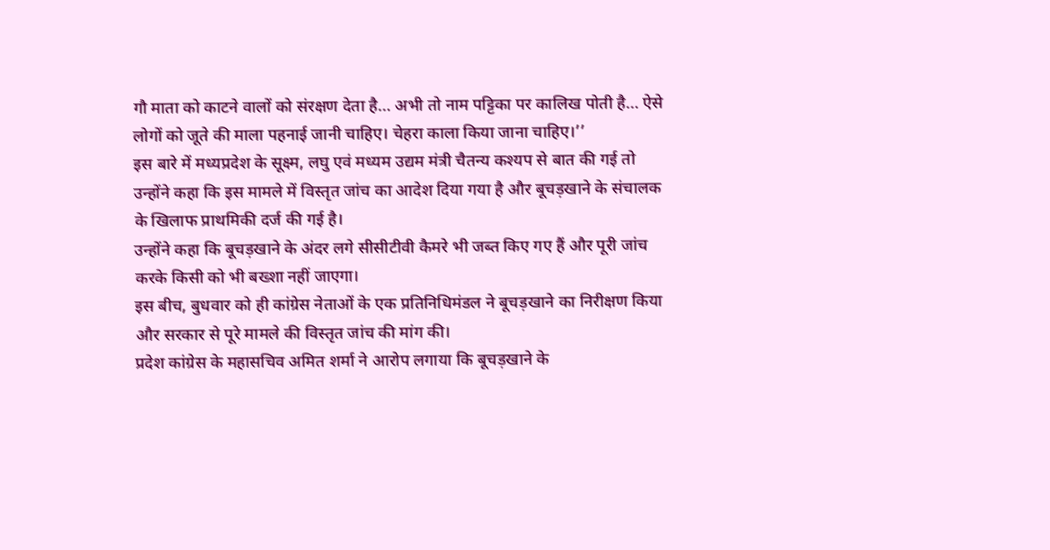गौ माता को काटने वालों को संरक्षण देता है… अभी तो नाम पट्टिका पर कालिख पोती है… ऐसे लोगों को जूते की माला पहनाई जानी चाहिए। चेहरा काला किया जाना चाहिए।’’
इस बारे में मध्यप्रदेश के सूक्ष्म, लघु एवं मध्यम उद्यम मंत्री चैतन्य कश्यप से बात की गई तो उन्होंने कहा कि इस मामले में विस्तृत जांच का आदेश दिया गया है और बूचड़खाने के संचालक के खिलाफ प्राथमिकी दर्ज की गई है।
उन्होंने कहा कि बूचड़खाने के अंदर लगे सीसीटीवी कैमरे भी जब्त किए गए हैं और पूरी जांच करके किसी को भी बख्शा नहीं जाएगा।
इस बीच, बुधवार को ही कांग्रेस नेताओं के एक प्रतिनिधिमंडल ने बूचड़खाने का निरीक्षण किया और सरकार से पूरे मामले की विस्तृत जांच की मांग की।
प्रदेश कांग्रेस के महासचिव अमित शर्मा ने आरोप लगाया कि बूचड़खाने के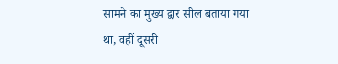सामने का मुख्य द्वार सील बताया गया था, वहीं दूसरी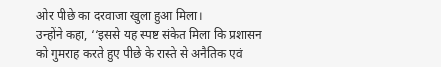ओर पीछे का दरवाजा खुला हुआ मिला।
उन्होंने कहा, ‘‘इससे यह स्पष्ट संकेत मिला कि प्रशासन को गुमराह करते हुए पीछे के रास्ते से अनैतिक एवं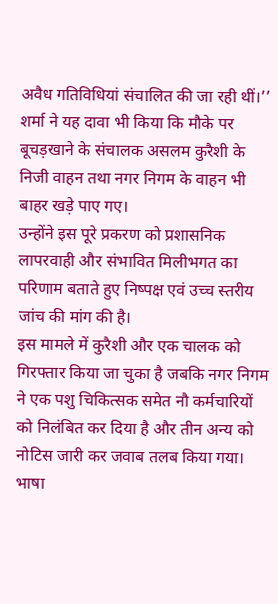अवैध गतिविधियां संचालित की जा रही थीं।’’
शर्मा ने यह दावा भी किया कि मौके पर बूचड़खाने के संचालक असलम कुरैशी के निजी वाहन तथा नगर निगम के वाहन भी बाहर खड़े पाए गए।
उन्होंने इस पूरे प्रकरण को प्रशासनिक लापरवाही और संभावित मिलीभगत का परिणाम बताते हुए निष्पक्ष एवं उच्च स्तरीय जांच की मांग की है।
इस मामले में कुरैशी और एक चालक को गिरफ्तार किया जा चुका है जबकि नगर निगम ने एक पशु चिकित्सक समेत नौ कर्मचारियों को निलंबित कर दिया है और तीन अन्य को नोटिस जारी कर जवाब तलब किया गया।
भाषा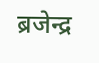ब्रजेन्द्र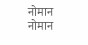नोमान
नोमान